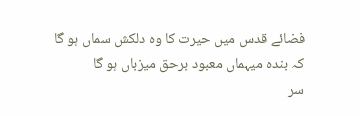فضائے قدس میں حیرت کا وہ دلکش سماں ہو گا
کہ بندہ میہماں معبود برحق میزباں ہو گا
سر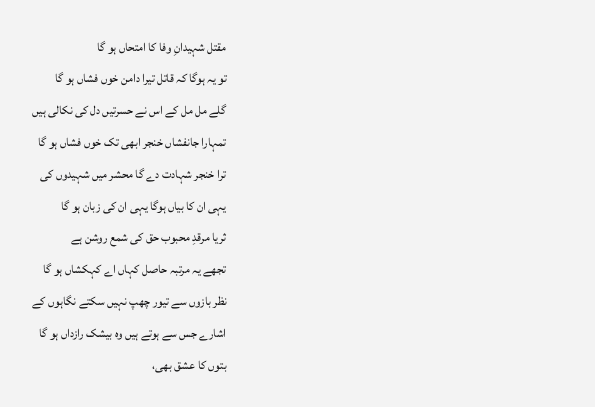مقتل شہیدانِ وفا کا امتحاں ہو گا
تو یہ ہوگا کہ قاتل تیرا دامن خوں فشاں ہو گا
گلے مل مل کے اس نے حسرتیں دل کی نکالی ہیں
تمہارا جانفشاں خنجر ابھی تک خوں فشاں ہو گا
ترا خنجر شہادت دے گا محشر میں شہیدوں کی
یہی ان کا بیاں ہوگا یہی ان کی زبان ہو گا
ثریا مرقدِ محبوب حق کی شمع روشن ہے
تجھے یہ مرتبہ حاصل کہاں اے کہکشاں ہو گا
نظر بازوں سے تیور چھپ نہیں سکتے نگاہوں کے
اشارے جس سے ہوتے ہیں وہ بیشک رازداں ہو گا
بتوں کا عشق بھی،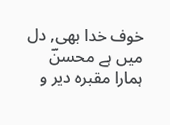خوف خدا بھی, دل میں ہے محسنؔ
ہمارا مقبرہ دیر و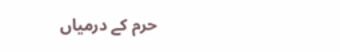حرم کے درمیاں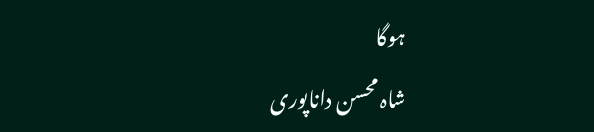ہوگا
شاہ محسن داناپوری